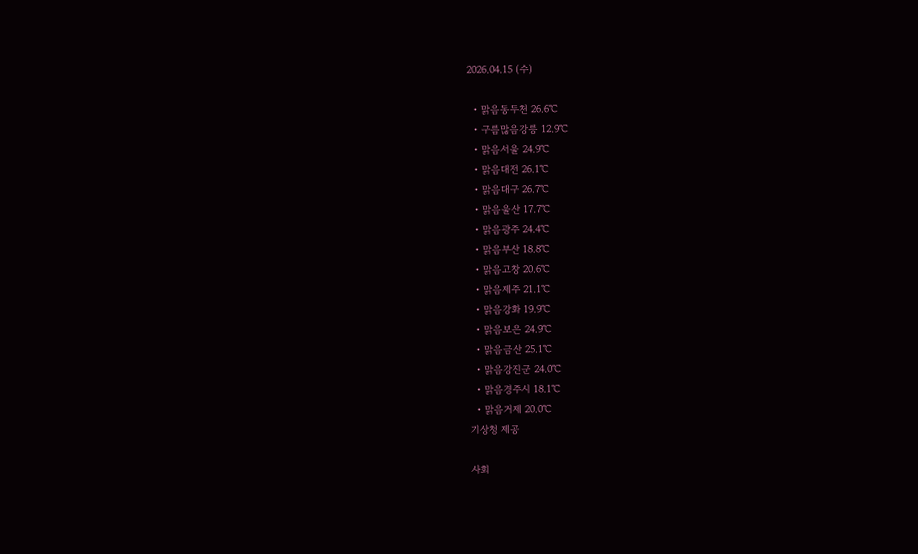2026.04.15 (수)

  • 맑음동두천 26.6℃
  • 구름많음강릉 12.9℃
  • 맑음서울 24.9℃
  • 맑음대전 26.1℃
  • 맑음대구 26.7℃
  • 맑음울산 17.7℃
  • 맑음광주 24.4℃
  • 맑음부산 18.8℃
  • 맑음고창 20.6℃
  • 맑음제주 21.1℃
  • 맑음강화 19.9℃
  • 맑음보은 24.9℃
  • 맑음금산 25.1℃
  • 맑음강진군 24.0℃
  • 맑음경주시 18.1℃
  • 맑음거제 20.0℃
기상청 제공

사회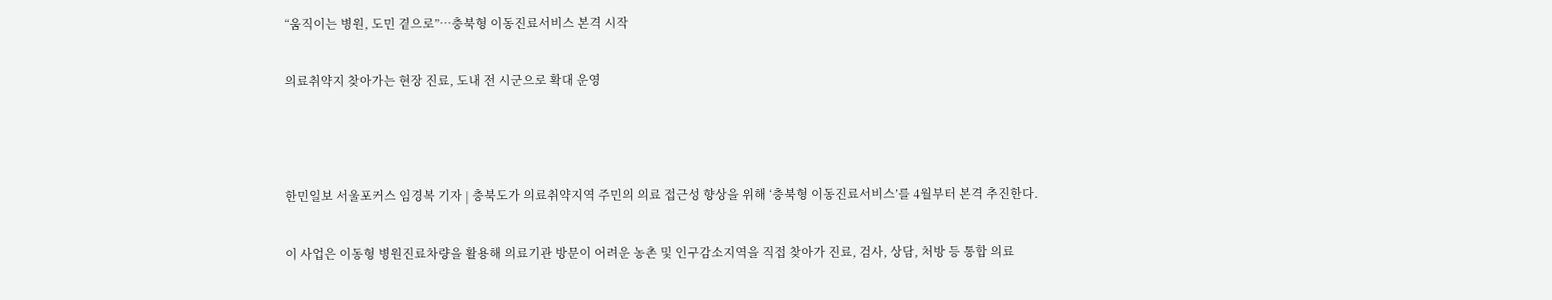“움직이는 병원, 도민 곁으로”…충북형 이동진료서비스 본격 시작

의료취약지 찾아가는 현장 진료, 도내 전 시군으로 확대 운영



한민일보 서울포커스 임경복 기자 | 충북도가 의료취약지역 주민의 의료 접근성 향상을 위해 ‘충북형 이동진료서비스’를 4월부터 본격 추진한다.

이 사업은 이동형 병원진료차량을 활용해 의료기관 방문이 어려운 농촌 및 인구감소지역을 직접 찾아가 진료, 검사, 상담, 처방 등 통합 의료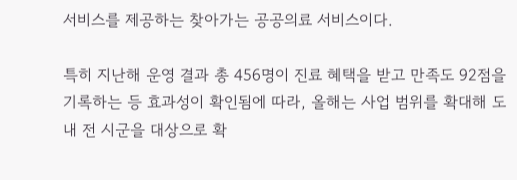서비스를 제공하는 찾아가는 공공의료 서비스이다.

특히 지난해 운영 결과 총 456명이 진료 혜택을 받고 만족도 92점을 기록하는 등 효과성이 확인됨에 따라, 올해는 사업 범위를 확대해 도내 전 시군을 대상으로 확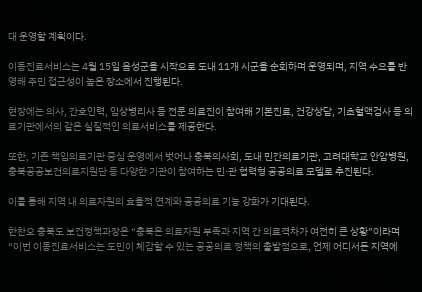대 운영할 계획이다.

이동진료서비스는 4월 15일 음성군을 시작으로 도내 11개 시군을 순회하며 운영되며, 지역 수요를 반영해 주민 접근성이 높은 장소에서 진행된다.

현장에는 의사, 간호인력, 임상병리사 등 전문 의료진이 참여해 기본진료, 건강상담, 기초혈액검사 등 의료기관에서의 같은 실질적인 의료서비스를 제공한다.

또한, 기존 책임의료기관 중심 운영에서 벗어나 충북의사회, 도내 민간의료기관, 고려대학교 안암병원, 충북공공보건의료지원단 등 다양한 기관이 참여하는 민·관 협력형 공공의료 모델로 추진된다.

이를 통해 지역 내 의료자원의 효율적 연계와 공공의료 기능 강화가 기대된다.

한찬오 충북도 보건정책과장은 “충북은 의료자원 부족과 지역 간 의료격차가 여전히 큰 상황”이라며 “이번 이동진료서비스는 도민이 체감할 수 있는 공공의료 정책의 출발점으로, 언제 어디서든 지역에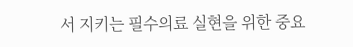서 지키는 필수의료 실현을 위한 중요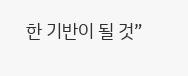한 기반이 될 것”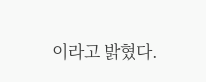이라고 밝혔다.